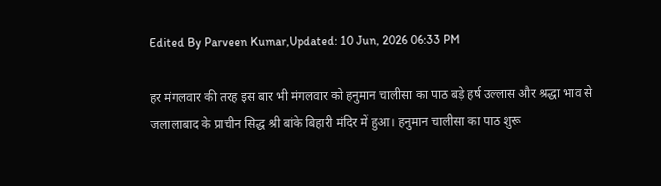Edited By Parveen Kumar,Updated: 10 Jun, 2026 06:33 PM

हर मंगलवार की तरह इस बार भी मंगलवार को हनुमान चालीसा का पाठ बड़े हर्ष उल्लास और श्रद्धा भाव से जलालाबाद के प्राचीन सिद्ध श्री बांके बिहारी मंदिर में हुआ। हनुमान चालीसा का पाठ शुरू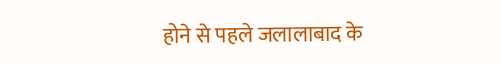होने से पहले जलालाबाद के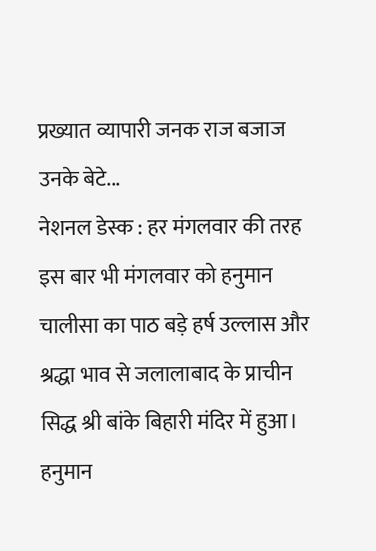प्रख्यात व्यापारी जनक राज बजाज उनके बेटे...
नेशनल डेस्क : हर मंगलवार की तरह इस बार भी मंगलवार को हनुमान चालीसा का पाठ बड़े हर्ष उल्लास और श्रद्धा भाव से जलालाबाद के प्राचीन सिद्ध श्री बांके बिहारी मंदिर में हुआ। हनुमान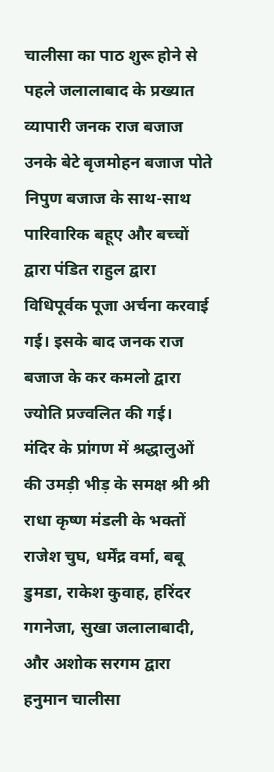चालीसा का पाठ शुरू होने से पहले जलालाबाद के प्रख्यात व्यापारी जनक राज बजाज उनके बेटे बृजमोहन बजाज पोते निपुण बजाज के साथ-साथ पारिवारिक बहूए और बच्चों द्वारा पंडित राहुल द्वारा विधिपूर्वक पूजा अर्चना करवाई गई। इसके बाद जनक राज बजाज के कर कमलो द्वारा ज्योति प्रज्वलित की गई।
मंदिर के प्रांगण में श्रद्धालुओं की उमड़ी भीड़ के समक्ष श्री श्री राधा कृष्ण मंडली के भक्तों राजेश चुघ, धर्मेंद्र वर्मा, बबू डुमडा, राकेश कुवाह, हरिंदर गगनेजा, सुखा जलालाबादी, और अशोक सरगम द्वारा हनुमान चालीसा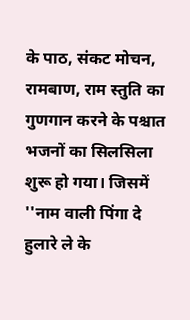के पाठ, संकट मोचन, रामबाण, राम स्तुति का गुणगान करने के पश्चात भजनों का सिलसिला शुरू हो गया। जिसमें ''नाम वाली पिंगा दे हुलारे ले के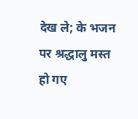देख ले; के भजन पर श्रद्धालु मस्त हो गए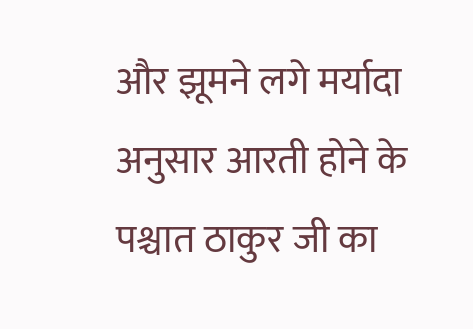और झूमने लगे मर्यादा अनुसार आरती होने के पश्चात ठाकुर जी का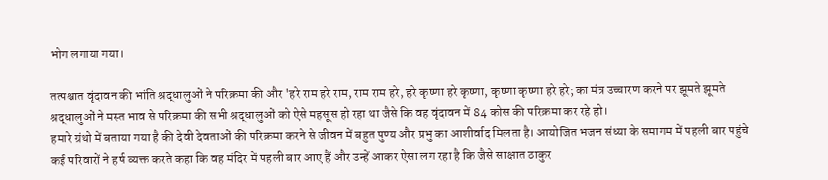भोग लगाया गया।

तत्पश्चात वृंदावन की भांति श्रद्धालुओं ने परिक्रमा की और 'हरे राम हरे राम, राम राम हरे, हरे कृष्णा हरे कृष्णा, कृष्णा कृष्णा हरे हरे; का मंत्र उच्चारण करने पर झूमते झूमते श्रद्धालुओं ने मस्त भाव से परिक्रमा की सभी श्रद्धालुओं को ऐसे महसूस हो रहा था जैसे कि वह वृंदावन में 84 कोस की परिक्रमा कर रहे हो।
हमारे ग्रंथो में बताया गया है की देवी देवताओं की परिक्रमा करने से जीवन में बहुत पुण्य और प्रभु का आशीर्वाद मिलता है। आयोजित भजन संध्या के समागम में पहली बार पहुंचे कई परिवारों ने हर्ष व्यक्त करते कहा कि वह मंदिर में पहली बार आए हैं और उन्हें आकर ऐसा लग रहा है कि जैसे साक्षात ठाकुर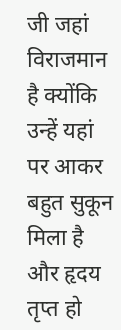जी जहां विराजमान है क्योंकि उन्हें यहां पर आकर बहुत सुकून मिला है और हृदय तृप्त हो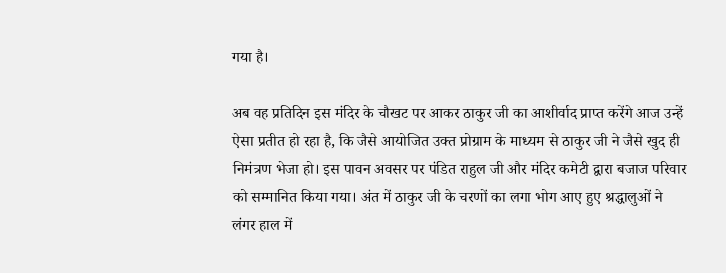गया है।

अब वह प्रतिदिन इस मंदिर के चौखट पर आकर ठाकुर जी का आशीर्वाद प्राप्त करेंगे आज उन्हें ऐसा प्रतीत हो रहा है, कि जैसे आयोजित उक्त प्रोग्राम के माध्यम से ठाकुर जी ने जैसे खुद ही निमंत्रण भेजा हो। इस पावन अवसर पर पंडित राहुल जी और मंदिर कमेटी द्वारा बजाज परिवार को सम्मानित किया गया। अंत में ठाकुर जी के चरणों का लगा भोग आए हुए श्रद्धालुओं ने लंगर हाल में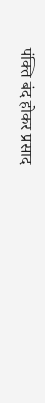पंक्ति बंद होकर प्रसाद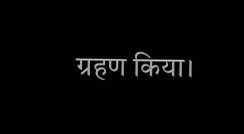ग्रहण किया।